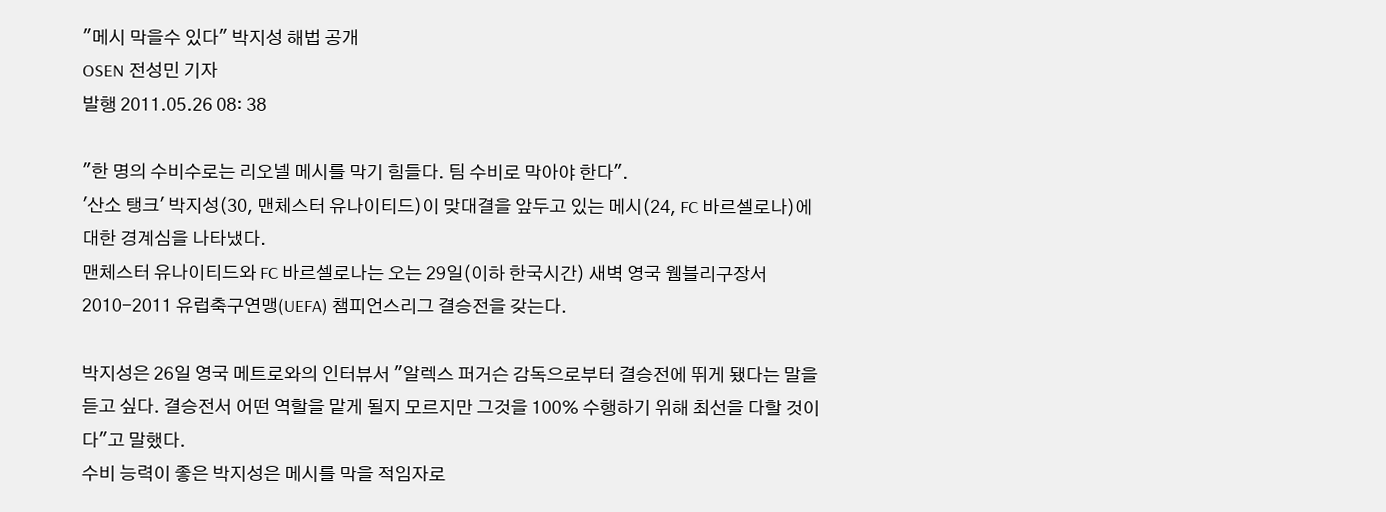"메시 막을수 있다" 박지성 해법 공개
OSEN 전성민 기자
발행 2011.05.26 08: 38

"한 명의 수비수로는 리오넬 메시를 막기 힘들다. 팀 수비로 막아야 한다".
'산소 탱크' 박지성(30, 맨체스터 유나이티드)이 맞대결을 앞두고 있는 메시(24, FC 바르셀로나)에 대한 경계심을 나타냈다.
맨체스터 유나이티드와 FC 바르셀로나는 오는 29일(이하 한국시간) 새벽 영국 웸블리구장서 2010-2011 유럽축구연맹(UEFA) 챔피언스리그 결승전을 갖는다.

박지성은 26일 영국 메트로와의 인터뷰서 "알렉스 퍼거슨 감독으로부터 결승전에 뛰게 됐다는 말을 듣고 싶다. 결승전서 어떤 역할을 맡게 될지 모르지만 그것을 100% 수행하기 위해 최선을 다할 것이다"고 말했다.
수비 능력이 좋은 박지성은 메시를 막을 적임자로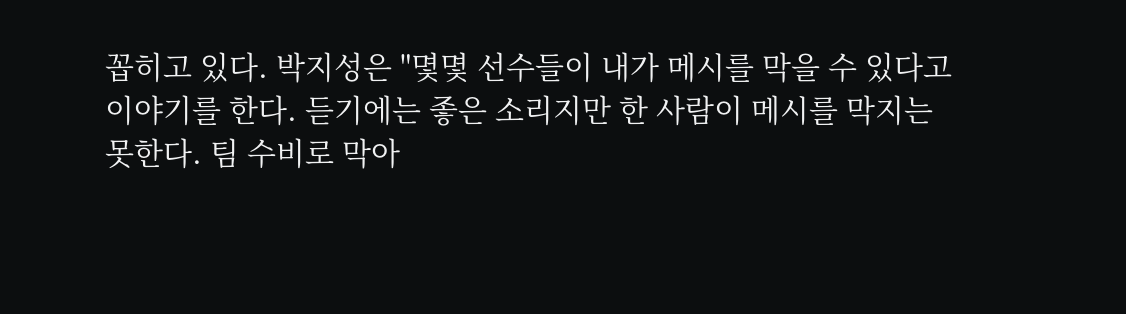꼽히고 있다. 박지성은 "몇몇 선수들이 내가 메시를 막을 수 있다고 이야기를 한다. 듣기에는 좋은 소리지만 한 사람이 메시를 막지는 못한다. 팀 수비로 막아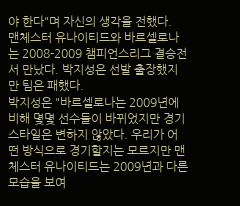야 한다"며 자신의 생각을 전했다.
맨체스터 유나이티드와 바르셀로나는 2008-2009 챔피언스리그 결승전서 만났다. 박지성은 선발 출장했지만 팀은 패했다.
박지성은 "바르셀로나는 2009년에 비해 몇몇 선수들이 바뀌었지만 경기 스타일은 변하지 않았다. 우리가 어떤 방식으로 경기할지는 모르지만 맨체스터 유나이티드는 2009년과 다른 모습을 보여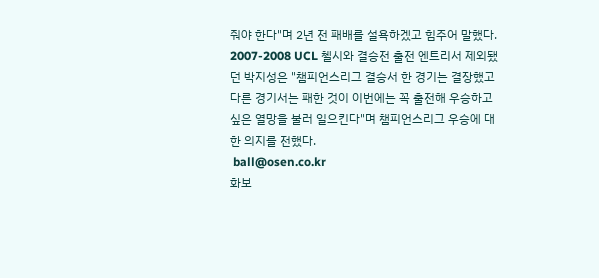줘야 한다"며 2년 전 패배를 설욕하겠고 힘주어 말했다.
2007-2008 UCL 첼시와 결승전 출전 엔트리서 제외됐던 박지성은 "챔피언스리그 결승서 한 경기는 결장했고 다른 경기서는 패한 것이 이번에는 꼭 출전해 우승하고 싶은 열망을 불러 일으킨다"며 챔피언스리그 우승에 대한 의지를 전했다.
 ball@osen.co.kr
화보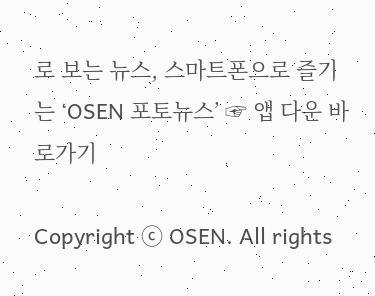로 보는 뉴스, 스마트폰으로 즐기는 ‘OSEN 포토뉴스’ ☞ 앱 다운 바로가기

Copyright ⓒ OSEN. All rights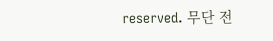reserved. 무단 전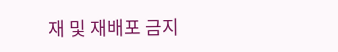재 및 재배포 금지